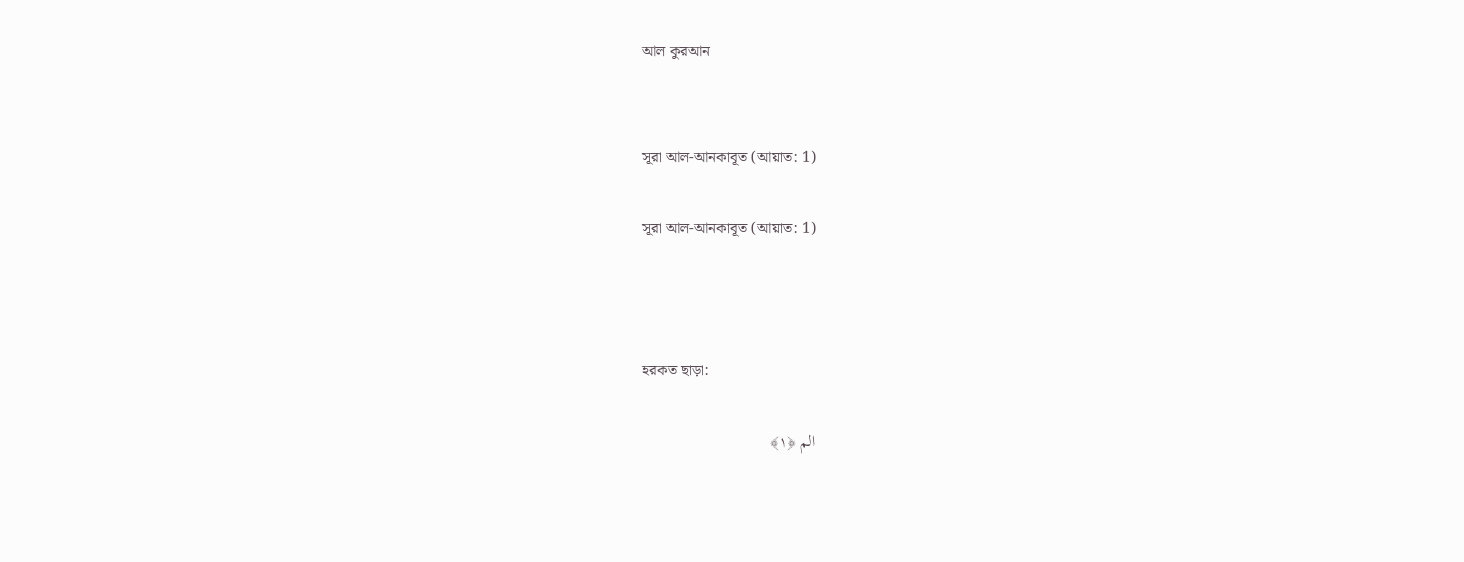আল কুরআন


সূরা আল-আনকাবূত (আয়াত: 1)

সূরা আল-আনকাবূত (আয়াত: 1)



হরকত ছাড়া:

الم ﴿١﴾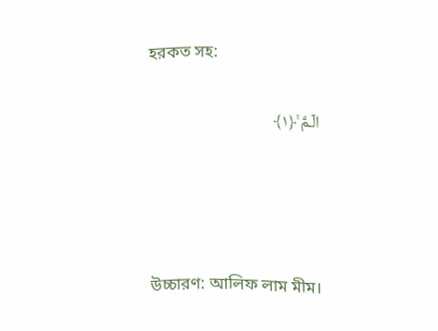হরকত সহ:

الٓـمّٓ ۚ﴿۱﴾




উচ্চারণ: আলিফ লাম মীম।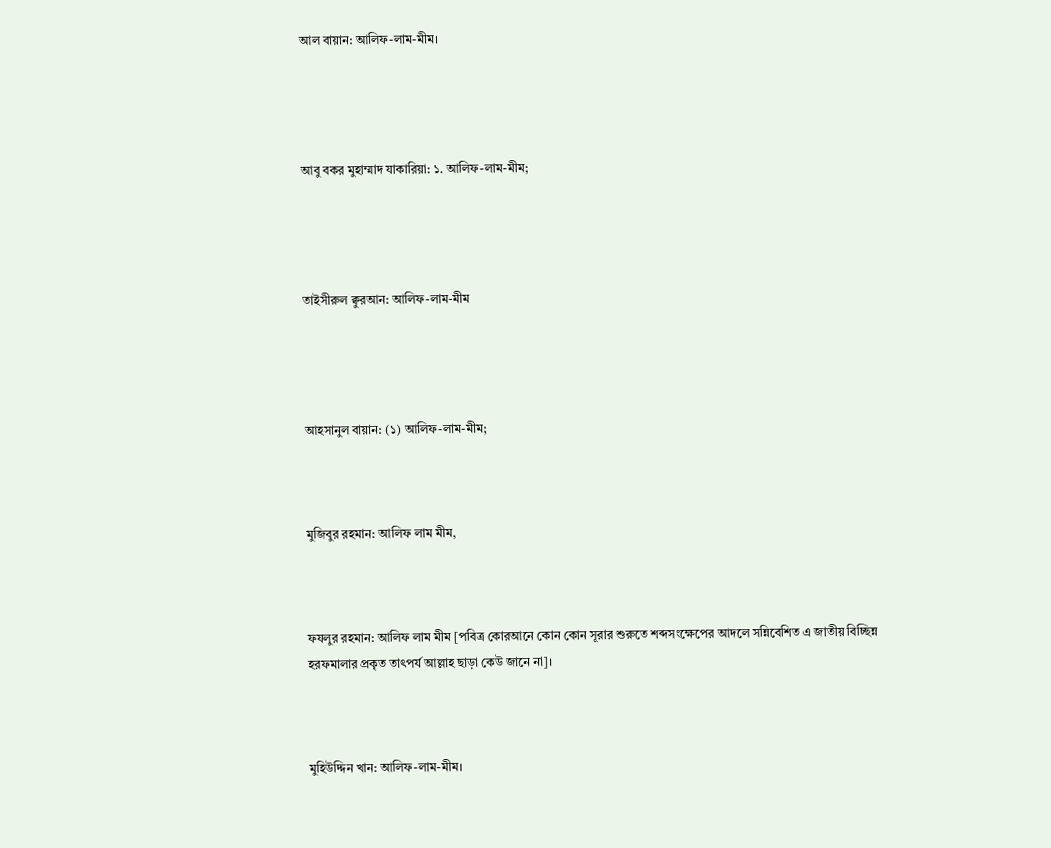আল বায়ান: আলিফ-লাম-মীম।




আবু বকর মুহাম্মাদ যাকারিয়া: ১. আলিফ-লাম-মীম;




তাইসীরুল ক্বুরআন: আলিফ-লাম-মীম




আহসানুল বায়ান: (১) আলিফ-লাম-মীম;



মুজিবুর রহমান: আলিফ লাম মীম,



ফযলুর রহমান: আলিফ লাম মীম [পবিত্র কোরআনে কোন কোন সূরার শুরুতে শব্দসংক্ষেপের আদলে সন্নিবেশিত এ জাতীয় বিচ্ছিন্ন হরফমালার প্রকৃত তাৎপর্য আল্লাহ ছাড়া কেউ জানে না]।



মুহিউদ্দিন খান: আলিফ-লাম-মীম।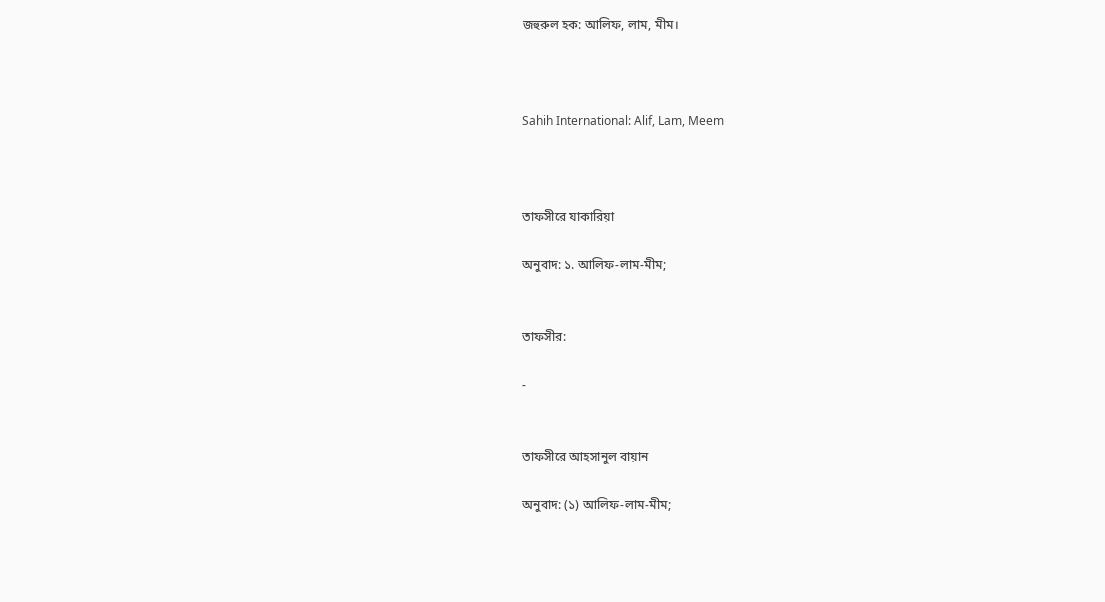জহুরুল হক: আলিফ, লাম, মীম।



Sahih International: Alif, Lam, Meem



তাফসীরে যাকারিয়া

অনুবাদ: ১. আলিফ-লাম-মীম;


তাফসীর:

-


তাফসীরে আহসানুল বায়ান

অনুবাদ: (১) আলিফ-লাম-মীম;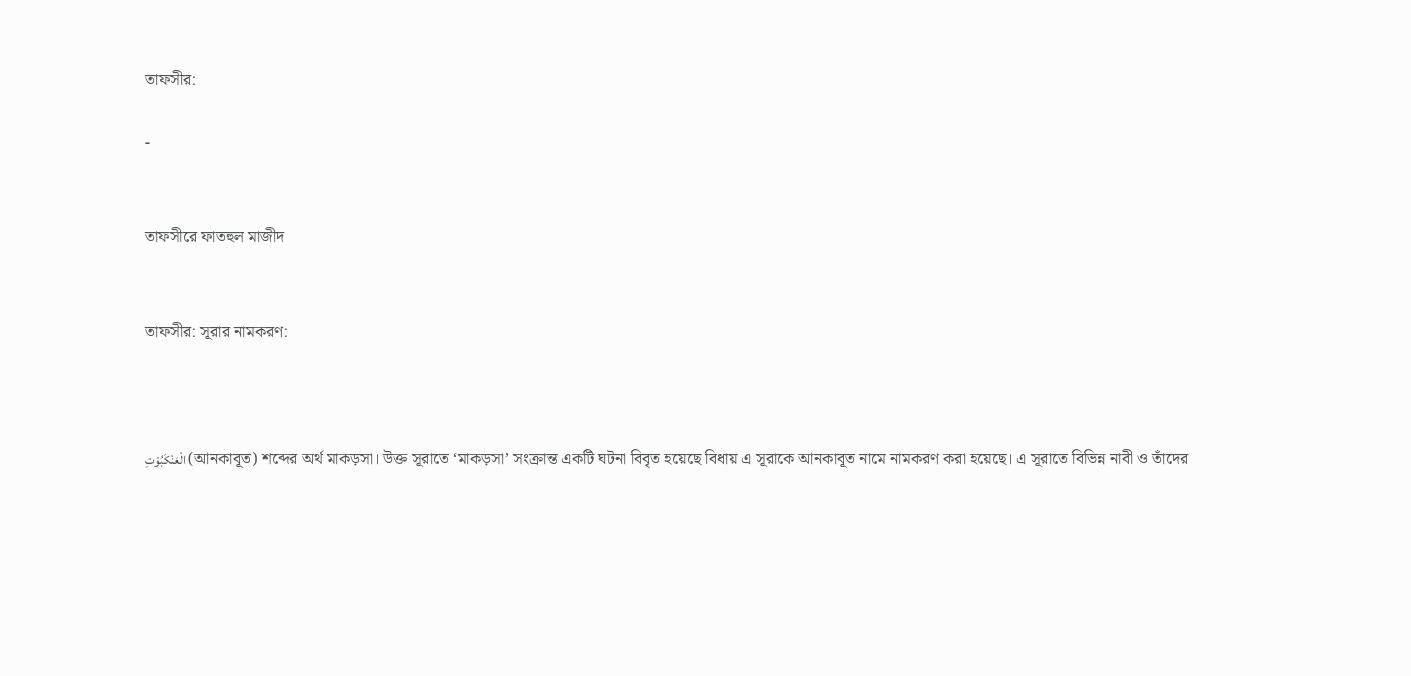তাফসীর:

-


তাফসীরে ফাতহুল মাজীদ


তাফসীর: সূরার নামকরণ:



الْعَنْكَبُوْتِ (আনকাবূত) শব্দের অর্থ মাকড়সা। উক্ত সূরাতে ‘মাকড়সা’ সংক্রান্ত একটি ঘটনা বিবৃত হয়েছে বিধায় এ সূরাকে আনকাবূত নামে নামকরণ করা হয়েছে। এ সূরাতে বিভিন্ন নাবী ও তাঁদের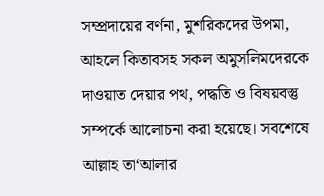সম্প্রদায়ের বর্ণনা, মুশরিকদের উপমা, আহলে কিতাবসহ সকল অমুসলিমদেরকে দাওয়াত দেয়ার পথ, পদ্ধতি ও বিষয়বস্তু সম্পর্কে আলোচনা করা হয়েছে। সবশেষে আল্লাহ তা‘আলার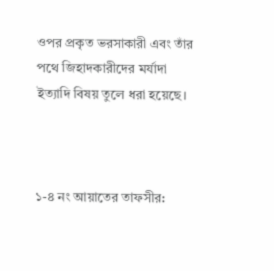ওপর প্রকৃত ভরসাকারী এবং তাঁর পথে জিহাদকারীদের মর্যাদা ইত্যাদি বিষয় তুলে ধরা হয়েছে।



১-৪ নং আয়াতের তাফসীর: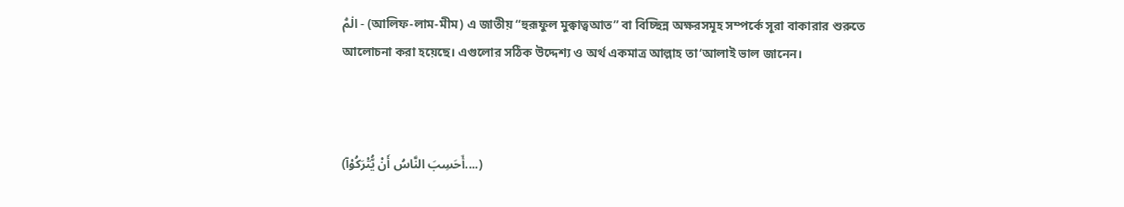ال۬مّ۬ - (আলিফ-লাম-মীম) এ জাতীয় “হুরূফুল মুক্বাত্বআত” বা বিচ্ছিন্ন অক্ষরসমূহ সম্পর্কে সূরা বাকারার শুরুতে আলোচনা করা হয়েছে। এগুলোর সঠিক উদ্দেশ্য ও অর্থ একমাত্র আল্লাহ তা‘আলাই ভাল জানেন।



(أَحَسِبَ النَّاسُ أَنْ يُّتْرَكُوْآ....)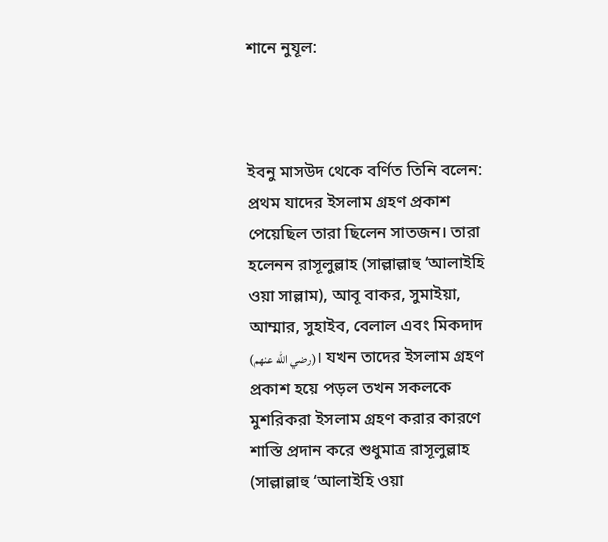শানে নুযূল:



ইবনু মাসউদ থেকে বর্ণিত তিনি বলেন: প্রথম যাদের ইসলাম গ্রহণ প্রকাশ পেয়েছিল তারা ছিলেন সাতজন। তারা হলেনন রাসূলুল্লাহ (সাল্লাল্লাহু ‘আলাইহি ওয়া সাল্লাম), আবূ বাকর, সুমাইয়া, আম্মার, সুহাইব, বেলাল এবং মিকদাদ (رضي الله عنهم)। যখন তাদের ইসলাম গ্রহণ প্রকাশ হয়ে পড়ল তখন সকলকে মুশরিকরা ইসলাম গ্রহণ করার কারণে শাস্তি প্রদান করে শুধুমাত্র রাসূলুল্লাহ (সাল্লাল্লাহু ‘আলাইহি ওয়া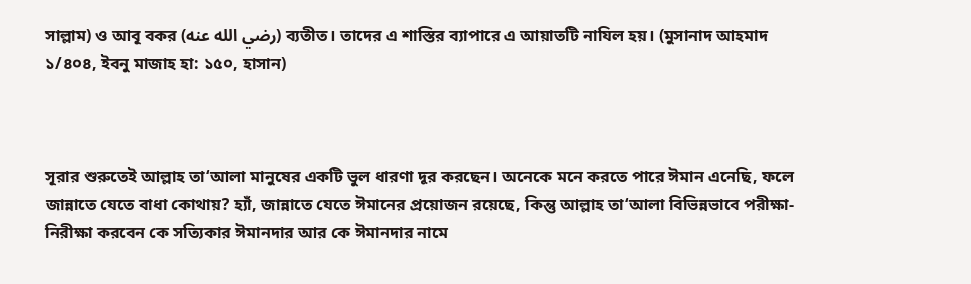সাল্লাম) ও আবূ বকর (رضي الله عنه) ব্যতীত। তাদের এ শাস্তির ব্যাপারে এ আয়াতটি নাযিল হয়। (মুসানাদ আহমাদ ১/৪০৪, ইবনু মাজাহ হা: ১৫০, হাসান)



সূরার শুরুতেই আল্লাহ তা‘আলা মানুষের একটি ভুল ধারণা দূর করছেন। অনেকে মনে করতে পারে ঈমান এনেছি, ফলে জান্নাতে যেতে বাধা কোথায়? হ্যাঁ, জান্নাতে যেতে ঈমানের প্রয়োজন রয়েছে, কিন্তু আল্লাহ তা‘আলা বিভিন্নভাবে পরীক্ষা-নিরীক্ষা করবেন কে সত্যিকার ঈমানদার আর কে ঈমানদার নামে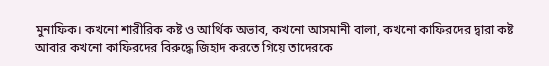মুনাফিক। কখনো শারীরিক কষ্ট ও আর্থিক অভাব, কখনো আসমানী বালা, কখনো কাফিরদের দ্বারা কষ্ট আবার কখনো কাফিরদের বিরুদ্ধে জিহাদ করতে গিয়ে তাদেরকে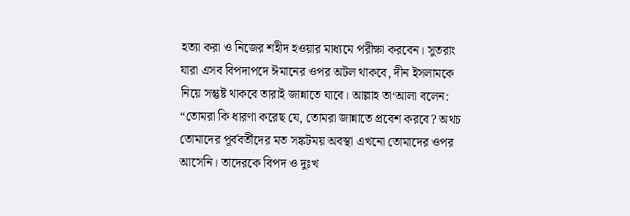হত্যা করা ও নিজের শহীদ হওয়ার মাধ্যমে পরীক্ষা করবেন। সুতরাং যারা এসব বিপদাপদে ঈমানের ওপর অটল থাকবে, দীন ইসলামকে নিয়ে সন্তুষ্ট থাকবে তারাই জান্নাতে যাবে। আল্লাহ তা‘আলা বলেন: “তোমরা কি ধারণা করেছ যে, তোমরা জান্নাতে প্রবেশ করবে? অথচ তোমাদের পূর্ববর্তীদের মত সঙ্কটময় অবস্থা এখনো তোমাদের ওপর আসেনি। তাদেরকে বিপদ ও দুঃখ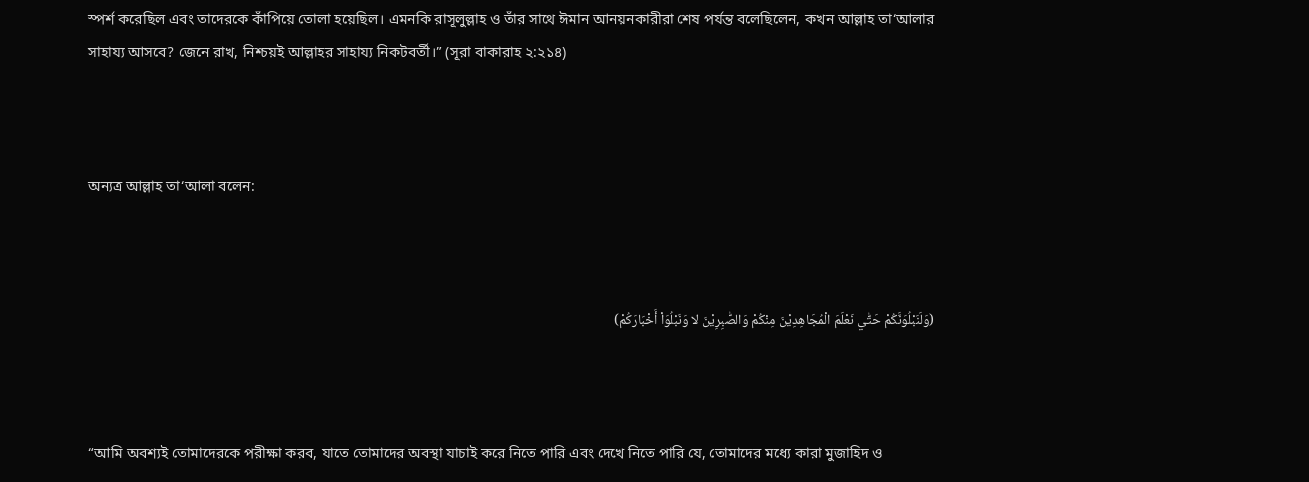স্পর্শ করেছিল এবং তাদেরকে কাঁপিয়ে তোলা হয়েছিল। এমনকি রাসূলুল্লাহ ও তাঁর সাথে ঈমান আনয়নকারীরা শেষ পর্যন্ত বলেছিলেন, কখন আল্লাহ তা‘আলার সাহায্য আসবে? জেনে রাখ, নিশ্চয়ই আল্লাহর সাহায্য নিকটবর্তী।” (সূরা বাকারাহ ২:২১৪)



অন্যত্র আল্লাহ তা‘আলা বলেন:



(وَلَنَبْلُوَنَّكُمْ حَتّٰي نَعْلَمَ الْمُجَاهِدِيْنَ مِنْكُمْ وَالصّٰبِرِيْنَ لا وَنَبْلُوَاْ أَخْبَارَكُمْ)



“আমি অবশ্যই তোমাদেরকে পরীক্ষা করব, যাতে তোমাদের অবস্থা যাচাই করে নিতে পারি এবং দেখে নিতে পারি যে, তোমাদের মধ্যে কারা মুজাহিদ ও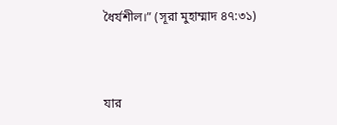ধৈর্যশীল।” (সূরা মুহাম্মাদ ৪৭:৩১)



যার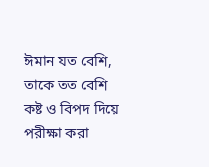ঈমান যত বেশি, তাকে তত বেশি কষ্ট ও বিপদ দিয়ে পরীক্ষা করা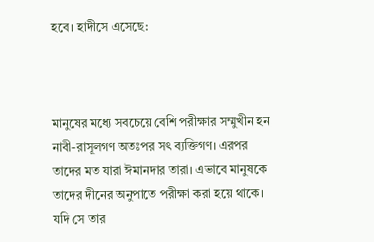হবে। হাদীসে এসেছে:



মানুষের মধ্যে সবচেয়ে বেশি পরীক্ষার সম্মুখীন হন নাবী-রাসূলগণ অতঃপর সৎ ব্যক্তিগণ। এরপর তাদের মত যারা ঈমানদার তারা। এভাবে মানুষকে তাদের দীনের অনুপাতে পরীক্ষা করা হয়ে থাকে। যদি সে তার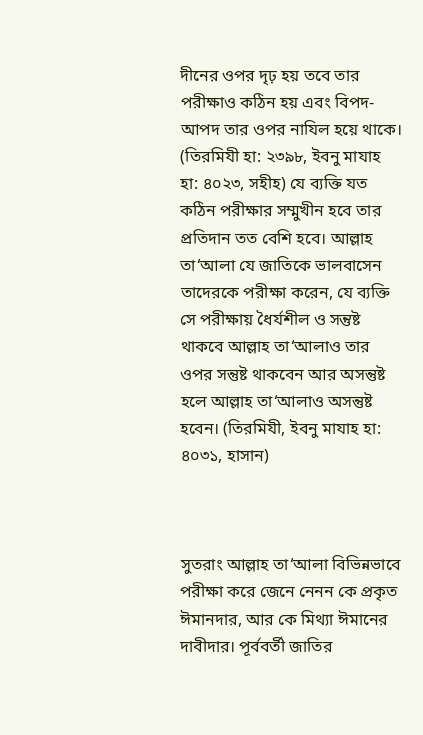দীনের ওপর দৃঢ় হয় তবে তার পরীক্ষাও কঠিন হয় এবং বিপদ-আপদ তার ওপর নাযিল হয়ে থাকে। (তিরমিযী হা: ২৩৯৮, ইবনু মাযাহ হা: ৪০২৩, সহীহ) যে ব্যক্তি যত কঠিন পরীক্ষার সম্মুখীন হবে তার প্রতিদান তত বেশি হবে। আল্লাহ তা‘আলা যে জাতিকে ভালবাসেন তাদেরকে পরীক্ষা করেন, যে ব্যক্তি সে পরীক্ষায় ধৈর্যশীল ও সন্তুষ্ট থাকবে আল্লাহ তা‘আলাও তার ওপর সন্তুষ্ট থাকবেন আর অসন্তুষ্ট হলে আল্লাহ তা‘আলাও অসন্তুষ্ট হবেন। (তিরমিযী, ইবনু মাযাহ হা: ৪০৩১, হাসান)



সুতরাং আল্লাহ তা‘আলা বিভিন্নভাবে পরীক্ষা করে জেনে নেনন কে প্রকৃত ঈমানদার, আর কে মিথ্যা ঈমানের দাবীদার। পূর্ববর্তী জাতির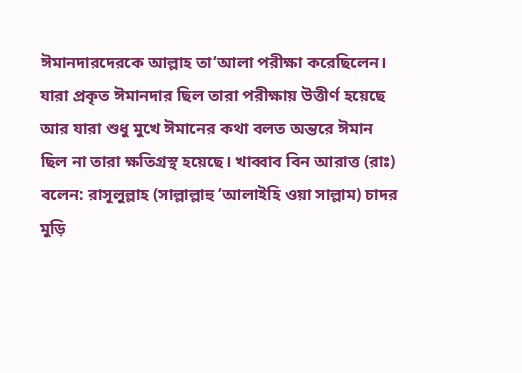ঈমানদারদেরকে আল্লাহ তা‘আলা পরীক্ষা করেছিলেন। যারা প্রকৃত ঈমানদার ছিল তারা পরীক্ষায় উত্তীর্ণ হয়েছে আর যারা শুধু মুখে ঈমানের কথা বলত অন্তরে ঈমান ছিল না তারা ক্ষতিগ্রস্থ হয়েছে। খাব্বাব বিন আরাত্ত (রাঃ) বলেন: রাসূলুল্লাহ (সাল্লাল্লাহু ‘আলাইহি ওয়া সাল্লাম) চাদর মুড়ি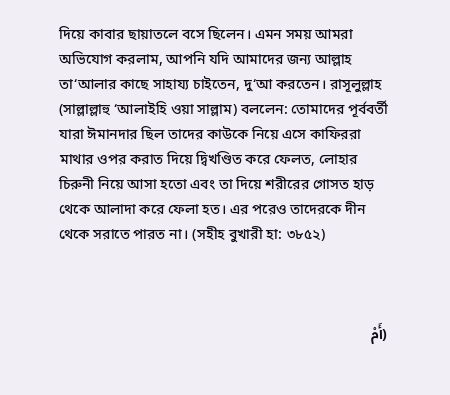দিয়ে কাবার ছায়াতলে বসে ছিলেন। এমন সময় আমরা অভিযোগ করলাম, আপনি যদি আমাদের জন্য আল্লাহ তা‘আলার কাছে সাহায্য চাইতেন, দু‘আ করতেন। রাসূলুল্লাহ (সাল্লাল্লাহু ‘আলাইহি ওয়া সাল্লাম) বললেন: তোমাদের পূর্ববর্তী যারা ঈমানদার ছিল তাদের কাউকে নিয়ে এসে কাফিররা মাথার ওপর করাত দিয়ে দ্বিখণ্ডিত করে ফেলত, লোহার চিরুনী নিয়ে আসা হতো এবং তা দিয়ে শরীরের গোসত হাড় থেকে আলাদা করে ফেলা হত। এর পরেও তাদেরকে দীন থেকে সরাতে পারত না। (সহীহ বুখারী হা: ৩৮৫২)



(أَمْ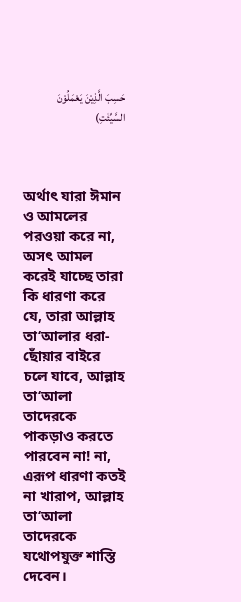حَسِبَ الَّذِيْنَ يَعْمَلُوْنَ السَّيِّئٰتِ)



অর্থাৎ যারা ঈমান ও আমলের পরওয়া করে না, অসৎ আমল করেই যাচ্ছে তারা কি ধারণা করে যে, তারা আল্লাহ তা‘আলার ধরা-ছোঁয়ার বাইরে চলে যাবে, আল্লাহ তা‘আলা তাদেরকে পাকড়াও করতে পারবেন না! না, এরূপ ধারণা কতই না খারাপ, আল্লাহ তা‘আলা তাদেরকে যথোপযুক্ত শাস্তি দেবেন।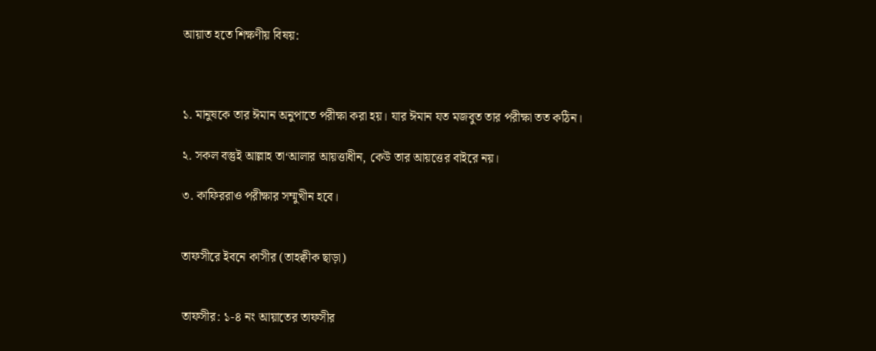আয়াত হতে শিক্ষণীয় বিষয়:



১. মানুষকে তার ঈমান অনুপাতে পরীক্ষা করা হয়। যার ঈমান যত মজবুত তার পরীক্ষা তত কঠিন।

২. সকল বস্তুই আল্লাহ তা‘আলার আয়ত্তাধীন, কেউ তার আয়ত্তের বাইরে নয়।

৩. কাফিররাও পরীক্ষার সম্মুখীন হবে।


তাফসীরে ইবনে কাসীর (তাহক্বীক ছাড়া)


তাফসীর: ১-৪ নং আয়াতের তাফসীর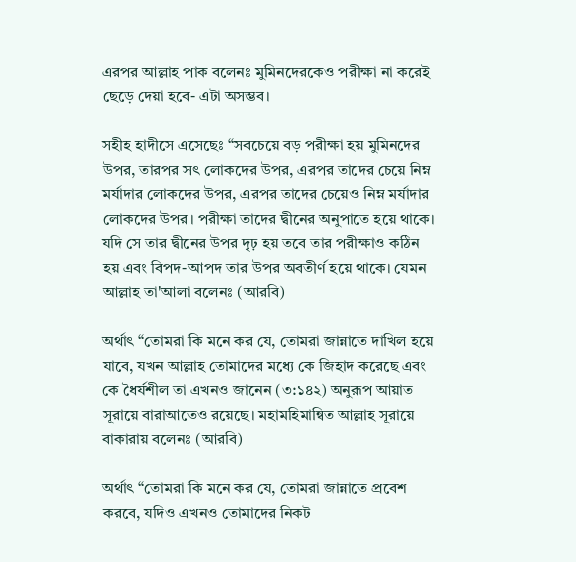এরপর আল্লাহ পাক বলেনঃ মুমিনদেরকেও পরীক্ষা না করেই ছেড়ে দেয়া হবে- এটা অসম্ভব।

সহীহ হাদীসে এসেছেঃ “সবচেয়ে বড় পরীক্ষা হয় মুমিনদের উপর, তারপর সৎ লোকদের উপর, এরপর তাদের চেয়ে নিম্ন মর্যাদার লোকদের উপর, এরপর তাদের চেয়েও নিম্ন মর্যাদার লোকদের উপর। পরীক্ষা তাদের দ্বীনের অনুপাতে হয়ে থাকে। যদি সে তার দ্বীনের উপর দৃঢ় হয় তবে তার পরীক্ষাও কঠিন হয় এবং বিপদ-আপদ তার উপর অবতীর্ণ হয়ে থাকে। যেমন আল্লাহ তা'আলা বলেনঃ (আরবি)

অর্থাৎ “তোমরা কি মনে কর যে, তোমরা জান্নাতে দাখিল হয়ে যাবে, যখন আল্লাহ তোমাদের মধ্যে কে জিহাদ করেছে এবং কে ধৈর্যশীল তা এখনও জানেন (৩:১৪২) অনুরূপ আয়াত সূরায়ে বারাআতেও রয়েছে। মহামহিমান্বিত আল্লাহ সূরায়ে বাকারায় বলেনঃ (আরবি)

অর্থাৎ “তোমরা কি মনে কর যে, তোমরা জান্নাতে প্রবেশ করবে, যদিও এখনও তোমাদের নিকট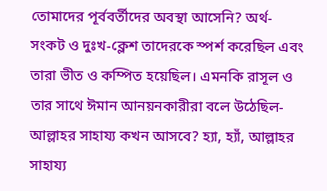তোমাদের পূর্ববর্তীদের অবস্থা আসেনি? অর্থ-সংকট ও দুঃখ-ক্লেশ তাদেরকে স্পর্শ করেছিল এবং তারা ভীত ও কম্পিত হয়েছিল। এমনকি রাসূল ও তার সাথে ঈমান আনয়নকারীরা বলে উঠেছিল- আল্লাহর সাহায্য কখন আসবে? হ্যা, হ্যাঁ, আল্লাহর সাহায্য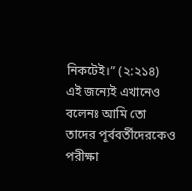নিকটেই।” (২:২১৪) এই জন্যেই এখানেও বলেনঃ আমি তো তাদের পূর্ববর্তীদেরকেও পরীক্ষা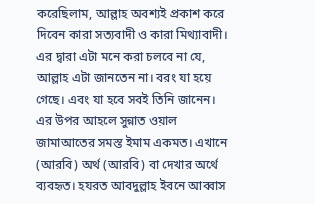করেছিলাম, আল্লাহ অবশ্যই প্রকাশ করে দিবেন কারা সত্যবাদী ও কারা মিথ্যাবাদী। এর দ্বারা এটা মনে করা চলবে না যে, আল্লাহ এটা জানতেন না। বরং যা হয়ে গেছে। এবং যা হবে সবই তিনি জানেন। এর উপর আহলে সুন্নাত ওয়াল জামাআতের সমস্ত ইমাম একমত। এখানে (আরবি) অর্থ (আরবি) বা দেখার অর্থে ব্যবহৃত। হযরত আবদুল্লাহ ইবনে আব্বাস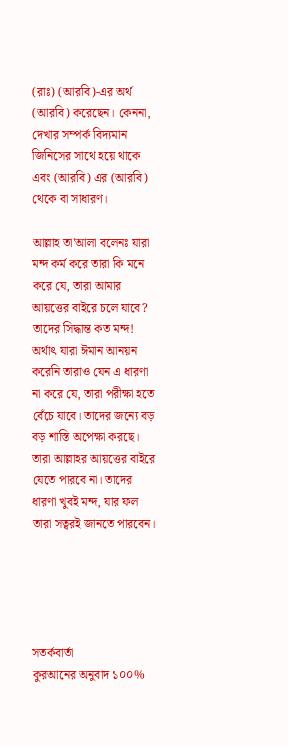(রাঃ) (আরবি)-এর অর্থ (আরবি) করেছেন। কেননা, দেখার সম্পর্ক বিদ্যমান জিনিসের সাথে হয়ে থাকে এবং (আরবি) এর (আরবি) থেকে বা সাধারণ।

আল্লাহ তা'আলা বলেনঃ যারা মন্দ কর্ম করে তারা কি মনে করে যে, তারা আমার আয়ত্তের বাইরে চলে যাবে? তাদের সিদ্ধান্ত কত মন্দ! অর্থাৎ যারা ঈমান আনয়ন করেনি তারাও যেন এ ধারণা না করে যে, তারা পরীক্ষা হতে বেঁচে যাবে। তাদের জন্যে বড় বড় শাস্তি অপেক্ষা করছে। তারা আল্লাহর আয়ত্তের বাইরে যেতে পারবে না। তাদের ধারণা খুবই মন্দ, যার ফল তারা সত্বরই জানতে পারবেন।





সতর্কবার্তা
কুরআনের অনুবাদ ১০০%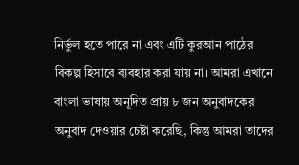নির্ভুল হতে পারে না এবং এটি কুরআন পাঠের বিকল্প হিসাবে ব্যবহার করা যায় না। আমরা এখানে বাংলা ভাষায় অনূদিত প্রায় ৮ জন অনুবাদকের অনুবাদ দেওয়ার চেষ্টা করেছি, কিন্তু আমরা তাদের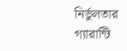নির্ভুলতার গ্যারান্টি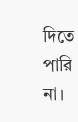দিতে পারি না।